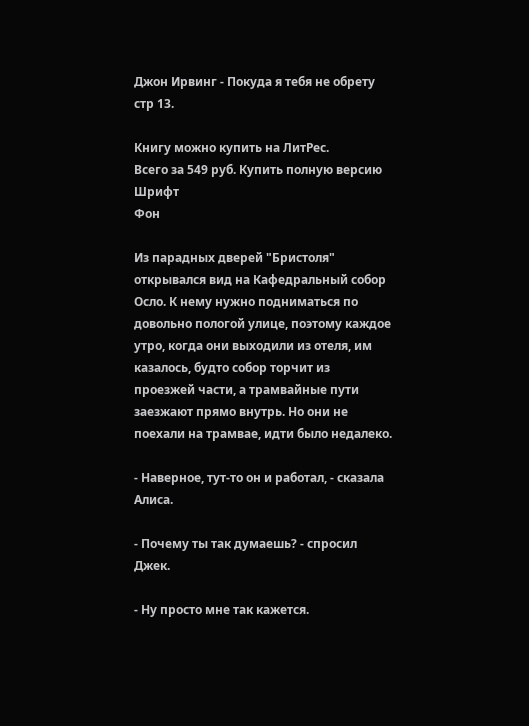Джон Ирвинг - Покуда я тебя не обрету стр 13.

Книгу можно купить на ЛитРес.
Всего за 549 руб. Купить полную версию
Шрифт
Фон

Из парадных дверей "Бристоля" открывался вид на Кафедральный собор Осло. К нему нужно подниматься по довольно пологой улице, поэтому каждое утро, когда они выходили из отеля, им казалось, будто собор торчит из проезжей части, а трамвайные пути заезжают прямо внутрь. Но они не поехали на трамвае, идти было недалеко.

- Наверное, тут-то он и работал, - сказала Алиса.

- Почему ты так думаешь? - спросил Джек.

- Ну просто мне так кажется.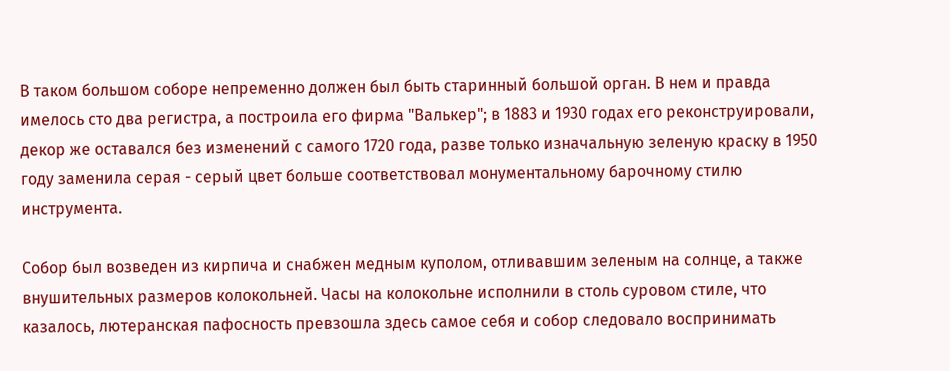В таком большом соборе непременно должен был быть старинный большой орган. В нем и правда имелось сто два регистра, а построила его фирма "Валькер"; в 1883 и 1930 годах его реконструировали, декор же оставался без изменений с самого 1720 года, разве только изначальную зеленую краску в 1950 году заменила серая - серый цвет больше соответствовал монументальному барочному стилю инструмента.

Собор был возведен из кирпича и снабжен медным куполом, отливавшим зеленым на солнце, а также внушительных размеров колокольней. Часы на колокольне исполнили в столь суровом стиле, что казалось, лютеранская пафосность превзошла здесь самое себя и собор следовало воспринимать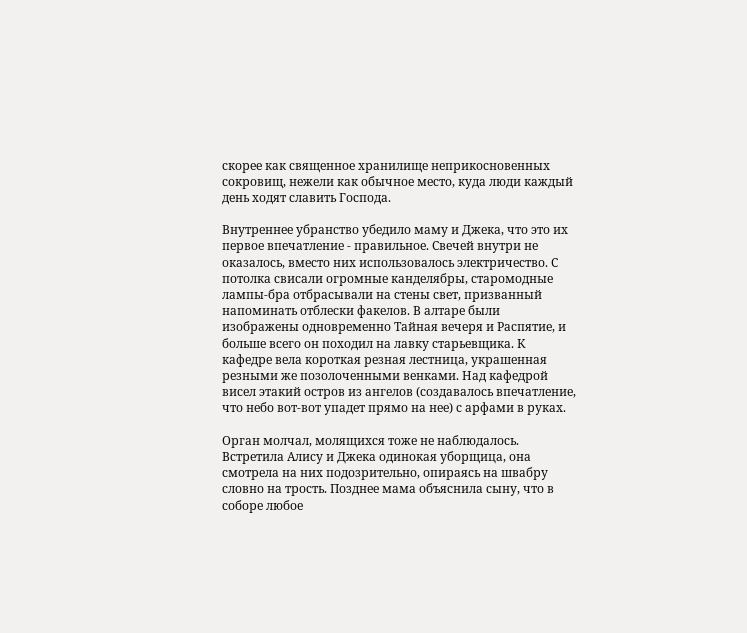скорее как священное хранилище неприкосновенных сокровищ, нежели как обычное место, куда люди каждый день ходят славить Господа.

Внутреннее убранство убедило маму и Джека, что это их первое впечатление - правильное. Свечей внутри не оказалось, вместо них использовалось электричество. С потолка свисали огромные канделябры, старомодные лампы-бра отбрасывали на стены свет, призванный напоминать отблески факелов. В алтаре были изображены одновременно Тайная вечеря и Распятие, и больше всего он походил на лавку старьевщика. К кафедре вела короткая резная лестница, украшенная резными же позолоченными венками. Над кафедрой висел этакий остров из ангелов (создавалось впечатление, что небо вот-вот упадет прямо на нее) с арфами в руках.

Орган молчал, молящихся тоже не наблюдалось. Встретила Алису и Джека одинокая уборщица, она смотрела на них подозрительно, опираясь на швабру словно на трость. Позднее мама объяснила сыну, что в соборе любое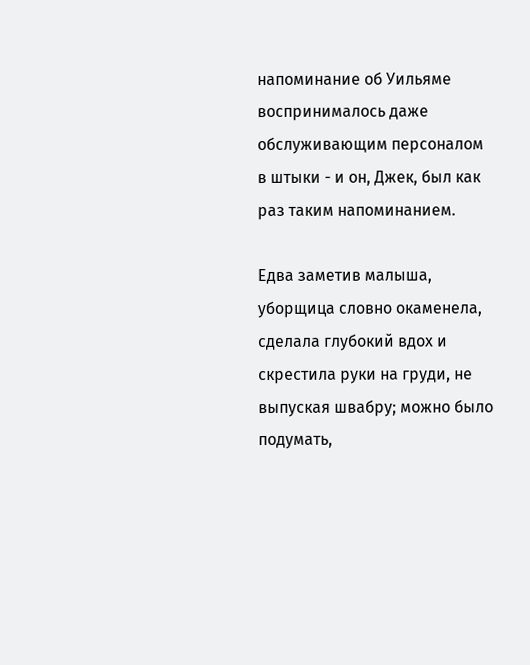напоминание об Уильяме воспринималось даже обслуживающим персоналом в штыки - и он, Джек, был как раз таким напоминанием.

Едва заметив малыша, уборщица словно окаменела, сделала глубокий вдох и скрестила руки на груди, не выпуская швабру; можно было подумать,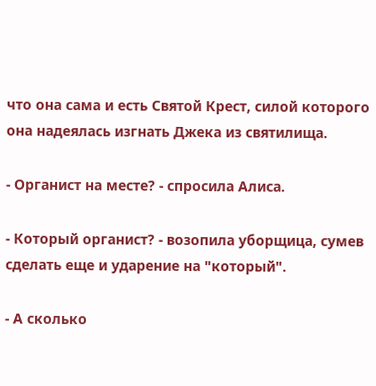что она сама и есть Святой Крест, силой которого она надеялась изгнать Джека из святилища.

- Органист на месте? - спросила Алиса.

- Который органист? - возопила уборщица, сумев сделать еще и ударение на "который".

- А сколько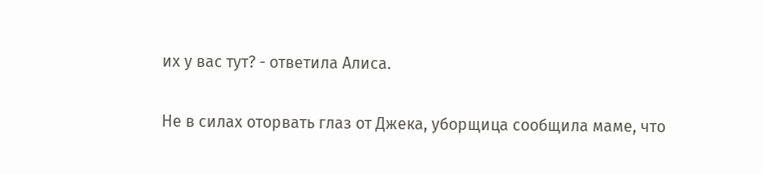их у вас тут? - ответила Алиса.

Не в силах оторвать глаз от Джека, уборщица сообщила маме, что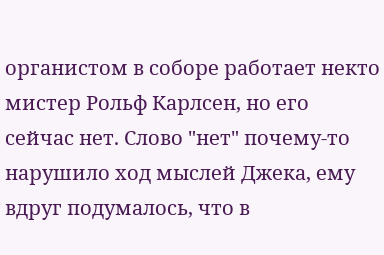органистом в соборе работает некто мистер Рольф Карлсен, но его сейчас нет. Слово "нет" почему-то нарушило ход мыслей Джека, ему вдруг подумалось, что в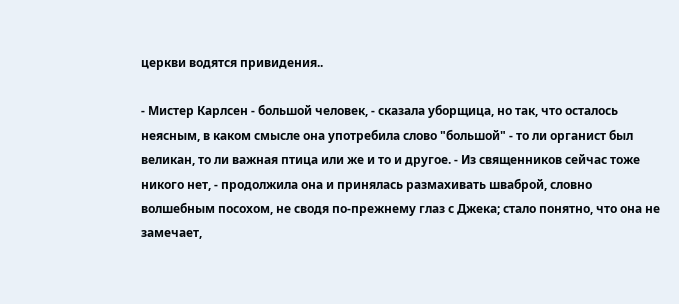церкви водятся привидения..

- Мистер Карлсен - большой человек, - сказала уборщица, но так, что осталось неясным, в каком смысле она употребила слово "большой" - то ли органист был великан, то ли важная птица или же и то и другое. - Из священников сейчас тоже никого нет, - продолжила она и принялась размахивать шваброй, словно волшебным посохом, не сводя по-прежнему глаз с Джека; стало понятно, что она не замечает,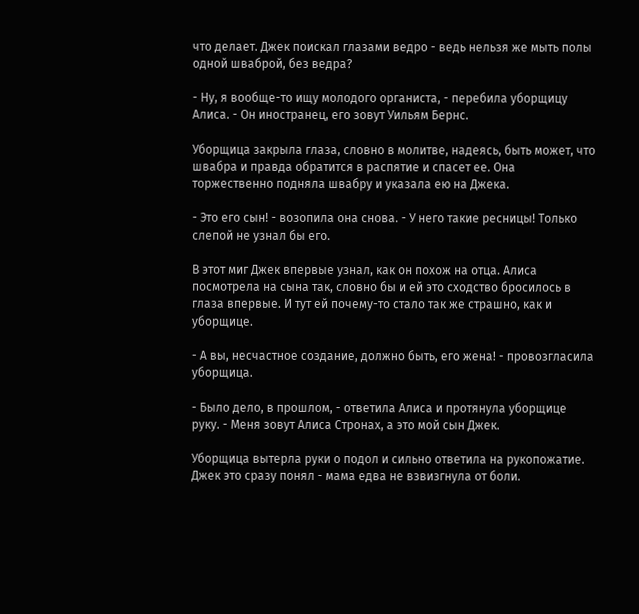что делает. Джек поискал глазами ведро - ведь нельзя же мыть полы одной шваброй, без ведра?

- Ну, я вообще-то ищу молодого органиста, - перебила уборщицу Алиса. - Он иностранец, его зовут Уильям Бернс.

Уборщица закрыла глаза, словно в молитве, надеясь, быть может, что швабра и правда обратится в распятие и спасет ее. Она торжественно подняла швабру и указала ею на Джека.

- Это его сын! - возопила она снова. - У него такие ресницы! Только слепой не узнал бы его.

В этот миг Джек впервые узнал, как он похож на отца. Алиса посмотрела на сына так, словно бы и ей это сходство бросилось в глаза впервые. И тут ей почему-то стало так же страшно, как и уборщице.

- А вы, несчастное создание, должно быть, его жена! - провозгласила уборщица.

- Было дело, в прошлом, - ответила Алиса и протянула уборщице руку. - Меня зовут Алиса Стронах, а это мой сын Джек.

Уборщица вытерла руки о подол и сильно ответила на рукопожатие. Джек это сразу понял - мама едва не взвизгнула от боли.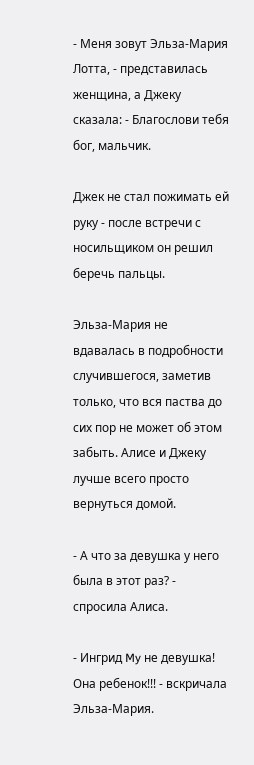- Меня зовут Эльза-Мария Лотта, - представилась женщина, а Джеку сказала: - Благослови тебя бог, мальчик.

Джек не стал пожимать ей руку - после встречи с носильщиком он решил беречь пальцы.

Эльза-Мария не вдавалась в подробности случившегося, заметив только, что вся паства до сих пор не может об этом забыть. Алисе и Джеку лучше всего просто вернуться домой.

- А что за девушка у него была в этот раз? - спросила Алиса.

- Ингрид My не девушка! Она ребенок!!! - вскричала Эльза-Мария.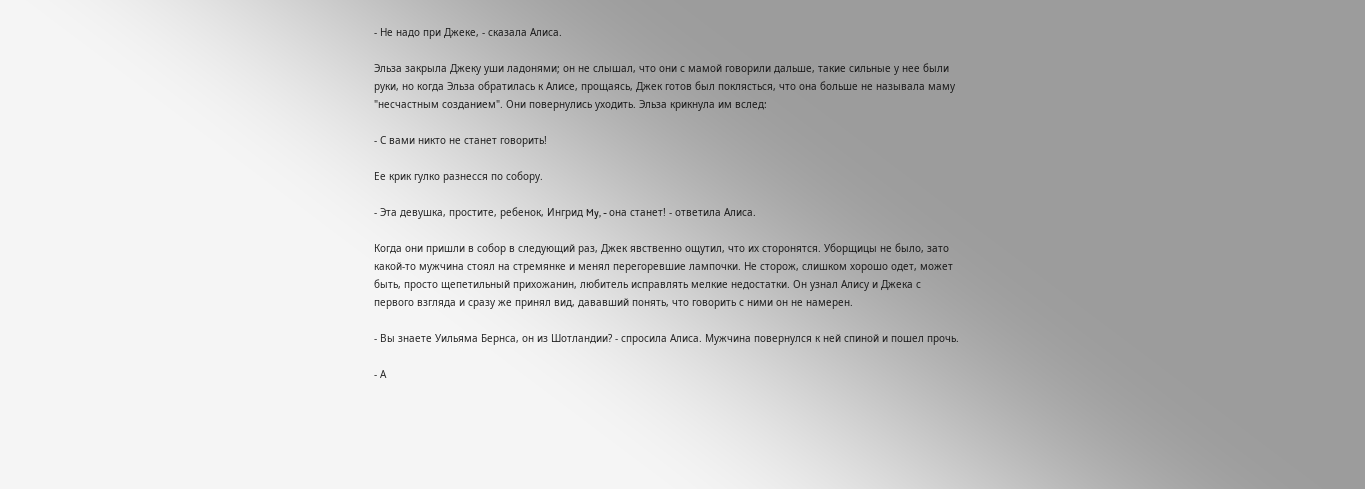- Не надо при Джеке, - сказала Алиса.

Эльза закрыла Джеку уши ладонями; он не слышал, что они с мамой говорили дальше, такие сильные у нее были руки, но когда Эльза обратилась к Алисе, прощаясь, Джек готов был поклясться, что она больше не называла маму "несчастным созданием". Они повернулись уходить. Эльза крикнула им вслед:

- С вами никто не станет говорить!

Ее крик гулко разнесся по собору.

- Эта девушка, простите, ребенок, Ингрид My, - она станет! - ответила Алиса.

Когда они пришли в собор в следующий раз, Джек явственно ощутил, что их сторонятся. Уборщицы не было, зато какой-то мужчина стоял на стремянке и менял перегоревшие лампочки. Не сторож, слишком хорошо одет, может быть, просто щепетильный прихожанин, любитель исправлять мелкие недостатки. Он узнал Алису и Джека с первого взгляда и сразу же принял вид, дававший понять, что говорить с ними он не намерен.

- Вы знаете Уильяма Бернса, он из Шотландии? - спросила Алиса. Мужчина повернулся к ней спиной и пошел прочь.

- А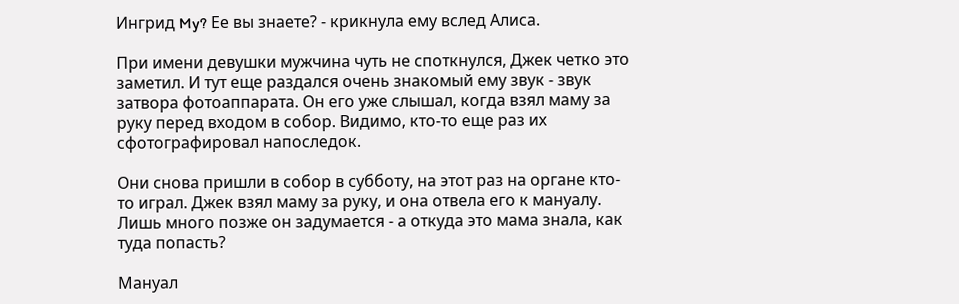Ингрид My? Ее вы знаете? - крикнула ему вслед Алиса.

При имени девушки мужчина чуть не споткнулся, Джек четко это заметил. И тут еще раздался очень знакомый ему звук - звук затвора фотоаппарата. Он его уже слышал, когда взял маму за руку перед входом в собор. Видимо, кто-то еще раз их сфотографировал напоследок.

Они снова пришли в собор в субботу, на этот раз на органе кто-то играл. Джек взял маму за руку, и она отвела его к мануалу. Лишь много позже он задумается - а откуда это мама знала, как туда попасть?

Мануал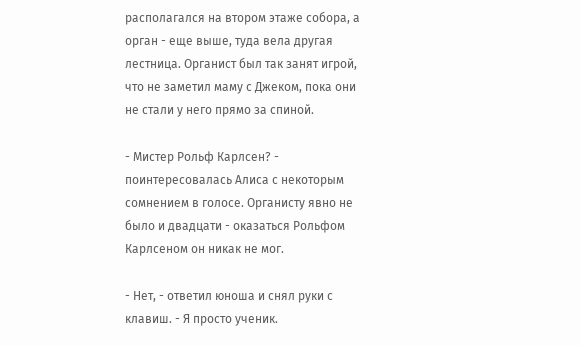располагался на втором этаже собора, а орган - еще выше, туда вела другая лестница. Органист был так занят игрой, что не заметил маму с Джеком, пока они не стали у него прямо за спиной.

- Мистер Рольф Карлсен? - поинтересовалась Алиса с некоторым сомнением в голосе. Органисту явно не было и двадцати - оказаться Рольфом Карлсеном он никак не мог.

- Нет, - ответил юноша и снял руки с клавиш. - Я просто ученик.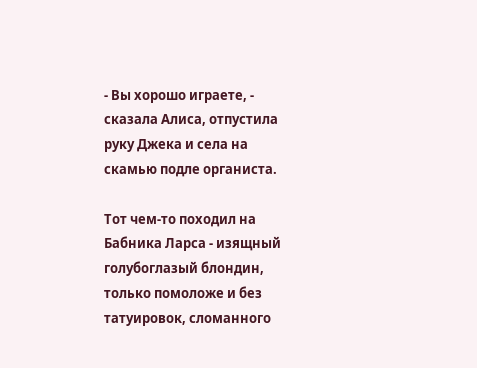- Вы хорошо играете, - сказала Алиса, отпустила руку Джека и села на скамью подле органиста.

Тот чем-то походил на Бабника Ларса - изящный голубоглазый блондин, только помоложе и без татуировок, сломанного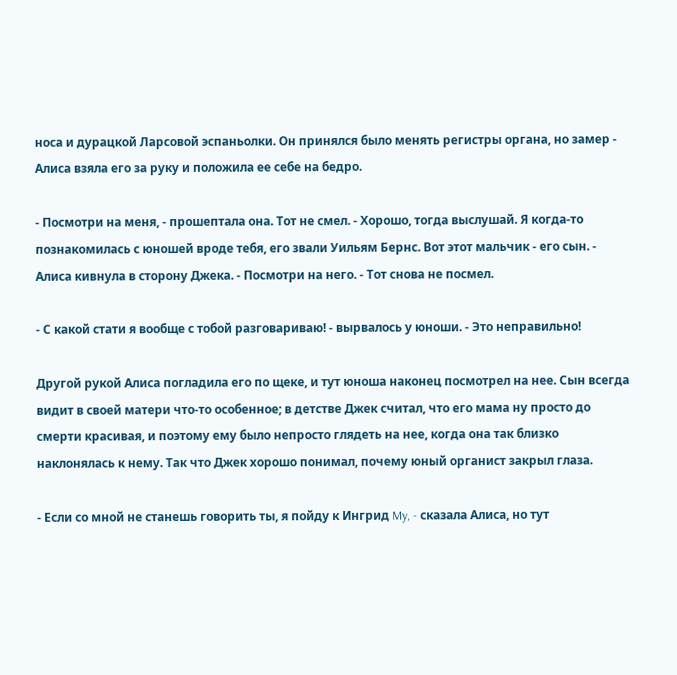носа и дурацкой Ларсовой эспаньолки. Он принялся было менять регистры органа, но замер - Алиса взяла его за руку и положила ее себе на бедро.

- Посмотри на меня, - прошептала она. Тот не смел. - Хорошо, тогда выслушай. Я когда-то познакомилась с юношей вроде тебя, его звали Уильям Бернс. Вот этот мальчик - его сын. - Алиса кивнула в сторону Джека. - Посмотри на него. - Тот снова не посмел.

- С какой стати я вообще с тобой разговариваю! - вырвалось у юноши. - Это неправильно!

Другой рукой Алиса погладила его по щеке, и тут юноша наконец посмотрел на нее. Сын всегда видит в своей матери что-то особенное; в детстве Джек считал, что его мама ну просто до смерти красивая, и поэтому ему было непросто глядеть на нее, когда она так близко наклонялась к нему. Так что Джек хорошо понимал, почему юный органист закрыл глаза.

- Если со мной не станешь говорить ты, я пойду к Ингрид My, - сказала Алиса, но тут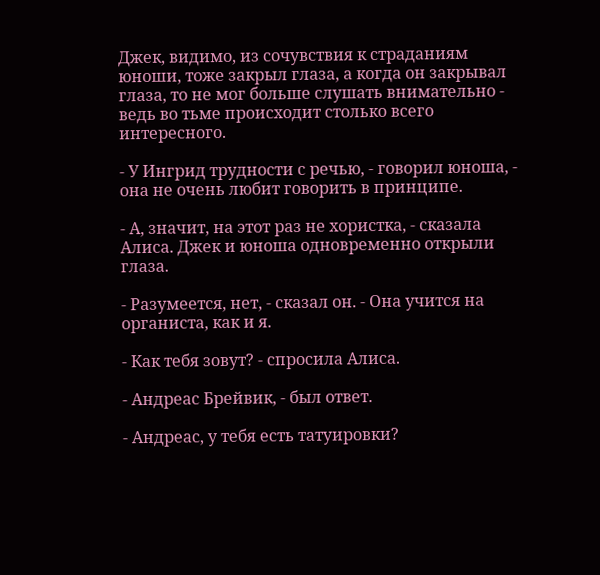Джек, видимо, из сочувствия к страданиям юноши, тоже закрыл глаза, а когда он закрывал глаза, то не мог больше слушать внимательно - ведь во тьме происходит столько всего интересного.

- У Ингрид трудности с речью, - говорил юноша, - она не очень любит говорить в принципе.

- А, значит, на этот раз не хористка, - сказала Алиса. Джек и юноша одновременно открыли глаза.

- Разумеется, нет, - сказал он. - Она учится на органиста, как и я.

- Как тебя зовут? - спросила Алиса.

- Андреас Брейвик, - был ответ.

- Андреас, у тебя есть татуировки?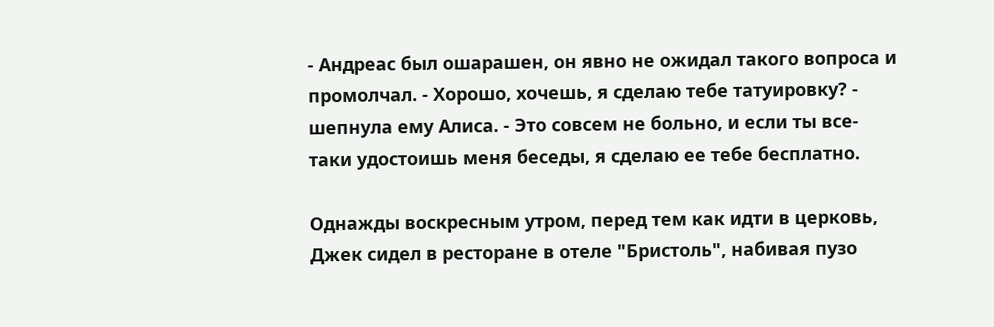- Андреас был ошарашен, он явно не ожидал такого вопроса и промолчал. - Хорошо, хочешь, я сделаю тебе татуировку? - шепнула ему Алиса. - Это совсем не больно, и если ты все-таки удостоишь меня беседы, я сделаю ее тебе бесплатно.

Однажды воскресным утром, перед тем как идти в церковь, Джек сидел в ресторане в отеле "Бристоль", набивая пузо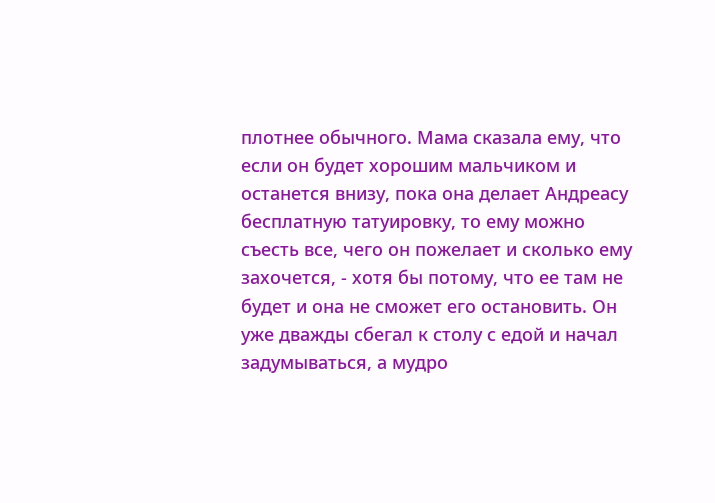плотнее обычного. Мама сказала ему, что если он будет хорошим мальчиком и останется внизу, пока она делает Андреасу бесплатную татуировку, то ему можно съесть все, чего он пожелает и сколько ему захочется, - хотя бы потому, что ее там не будет и она не сможет его остановить. Он уже дважды сбегал к столу с едой и начал задумываться, а мудро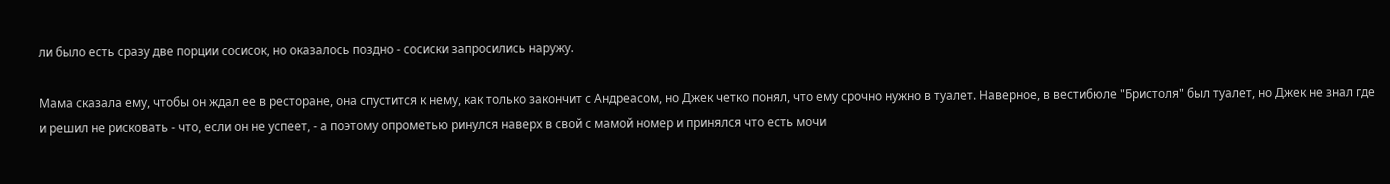ли было есть сразу две порции сосисок, но оказалось поздно - сосиски запросились наружу.

Мама сказала ему, чтобы он ждал ее в ресторане, она спустится к нему, как только закончит с Андреасом, но Джек четко понял, что ему срочно нужно в туалет. Наверное, в вестибюле "Бристоля" был туалет, но Джек не знал где и решил не рисковать - что, если он не успеет, - а поэтому опрометью ринулся наверх в свой с мамой номер и принялся что есть мочи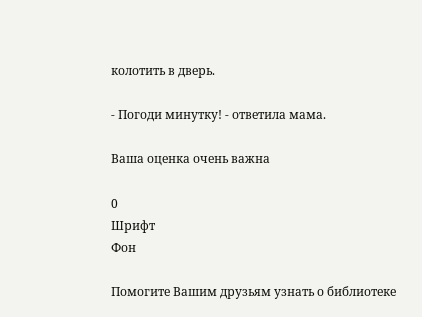колотить в дверь.

- Погоди минутку! - ответила мама.

Ваша оценка очень важна

0
Шрифт
Фон

Помогите Вашим друзьям узнать о библиотеке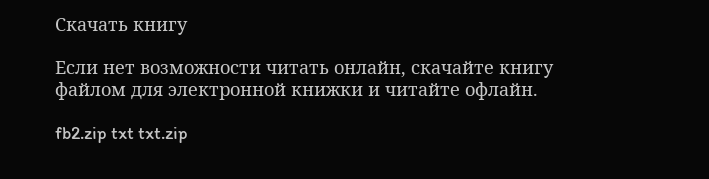Скачать книгу

Если нет возможности читать онлайн, скачайте книгу файлом для электронной книжки и читайте офлайн.

fb2.zip txt txt.zip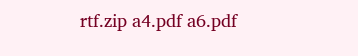rtf.zip a4.pdf a6.pdf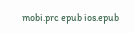mobi.prc epub ios.epub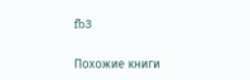fb3

Похожие книги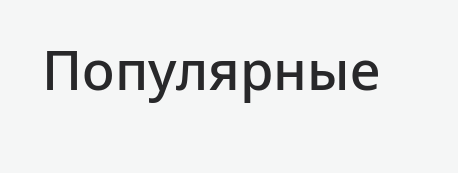Популярные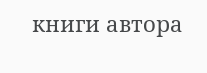книги автора